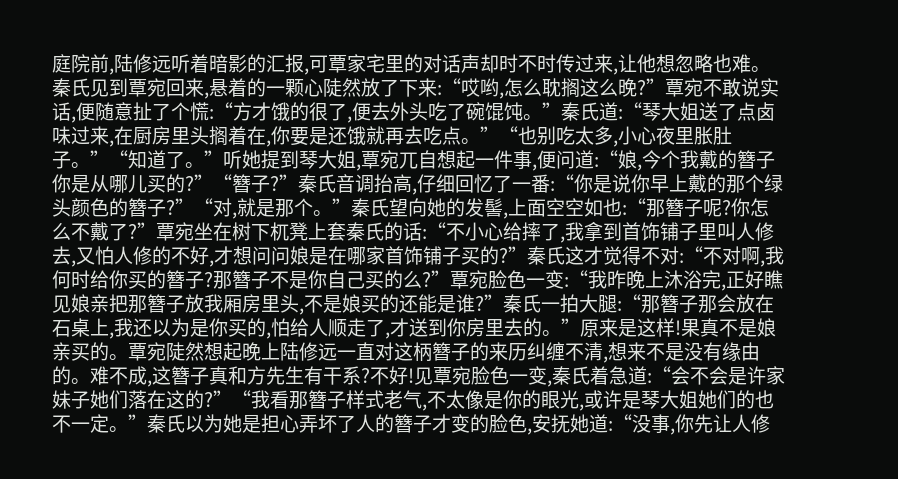庭院前,陆修远听着暗影的汇报,可覃家宅里的对话声却时不时传过来,让他想忽略也难。秦氏见到覃宛回来,悬着的一颗心陡然放了下来:“哎哟,怎么耽搁这么晚?”覃宛不敢说实话,便随意扯了个慌:“方才饿的很了,便去外头吃了碗馄饨。”秦氏道:“琴大姐送了点卤味过来,在厨房里头搁着在,你要是还饿就再去吃点。”“也别吃太多,小心夜里胀肚子。”“知道了。”听她提到琴大姐,覃宛兀自想起一件事,便问道:“娘,今个我戴的簪子你是从哪儿买的?”“簪子?”秦氏音调抬高,仔细回忆了一番:“你是说你早上戴的那个绿头颜色的簪子?”“对,就是那个。”秦氏望向她的发髻,上面空空如也:“那簪子呢?你怎么不戴了?”覃宛坐在树下杌凳上套秦氏的话:“不小心给摔了,我拿到首饰铺子里叫人修去,又怕人修的不好,才想问问娘是在哪家首饰铺子买的?”秦氏这才觉得不对:“不对啊,我何时给你买的簪子?那簪子不是你自己买的么?”覃宛脸色一变:“我昨晚上沐浴完,正好瞧见娘亲把那簪子放我厢房里头,不是娘买的还能是谁?”秦氏一拍大腿:“那簪子那会放在石桌上,我还以为是你买的,怕给人顺走了,才送到你房里去的。”原来是这样!果真不是娘亲买的。覃宛陡然想起晚上陆修远一直对这柄簪子的来历纠缠不清,想来不是没有缘由的。难不成,这簪子真和方先生有干系?不好!见覃宛脸色一变,秦氏着急道:“会不会是许家妹子她们落在这的?”“我看那簪子样式老气,不太像是你的眼光,或许是琴大姐她们的也不一定。”秦氏以为她是担心弄坏了人的簪子才变的脸色,安抚她道:“没事,你先让人修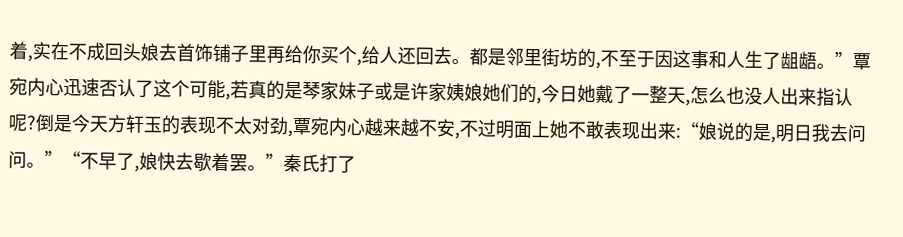着,实在不成回头娘去首饰铺子里再给你买个,给人还回去。都是邻里街坊的,不至于因这事和人生了龃龉。”覃宛内心迅速否认了这个可能,若真的是琴家妹子或是许家姨娘她们的,今日她戴了一整天,怎么也没人出来指认呢?倒是今天方轩玉的表现不太对劲,覃宛内心越来越不安,不过明面上她不敢表现出来:“娘说的是,明日我去问问。”“不早了,娘快去歇着罢。”秦氏打了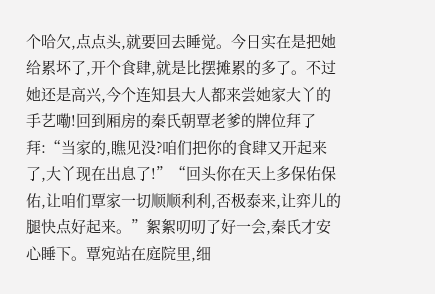个哈欠,点点头,就要回去睡觉。今日实在是把她给累坏了,开个食肆,就是比摆摊累的多了。不过她还是高兴,今个连知县大人都来尝她家大丫的手艺嘞!回到厢房的秦氏朝覃老爹的牌位拜了拜:“当家的,瞧见没?咱们把你的食肆又开起来了,大丫现在出息了!”“回头你在天上多保佑保佑,让咱们覃家一切顺顺利利,否极泰来,让弈儿的腿快点好起来。”絮絮叨叨了好一会,秦氏才安心睡下。覃宛站在庭院里,细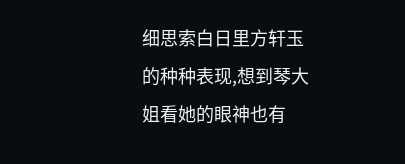细思索白日里方轩玉的种种表现,想到琴大姐看她的眼神也有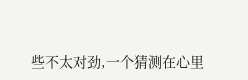些不太对劲,一个猜测在心里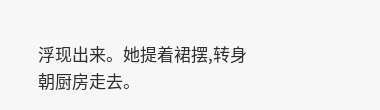浮现出来。她提着裙摆,转身朝厨房走去。